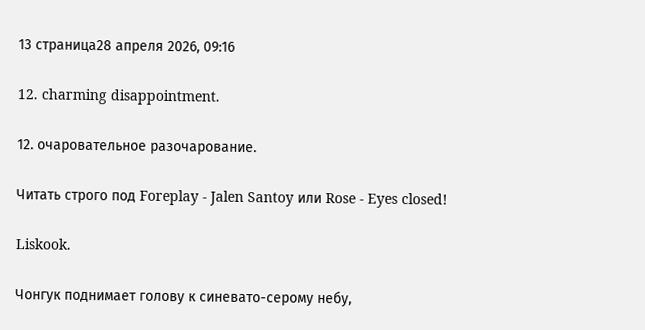13 страница28 апреля 2026, 09:16

12. charming disappointment.

12. очаровательное разочарование.

Читать строго под Foreplay - Jalen Santoy или Rose - Eyes closed!

Liskook.

Чонгук поднимает голову к синевато-серому небу,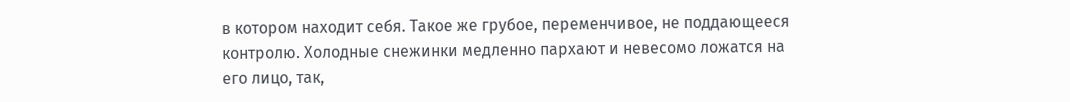в котором находит себя. Такое же грубое, переменчивое, не поддающееся контролю. Холодные снежинки медленно пархают и невесомо ложатся на его лицо, так,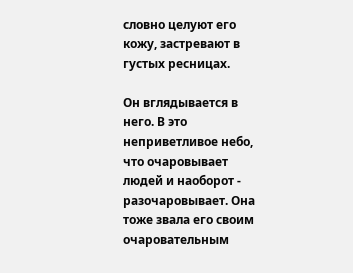словно целуют его кожу, застревают в густых ресницах.

Он вглядывается в него. В это неприветливое небо, что очаровывает людей и наоборот - разочаровывает. Она тоже звала его своим очаровательным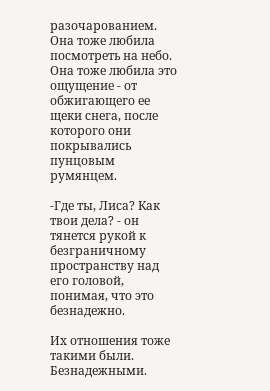разочарованием. Она тоже любила посмотреть на небо. Она тоже любила это ощущение - от обжигающего ее щеки снега, после которого они покрывались пунцовым румянцем.

-Где ты, Лиса? Как твои дела? - он тянется рукой к безграничному пространству над его головой, понимая, что это безнадежно.

Их отношения тоже такими были. Безнадежными.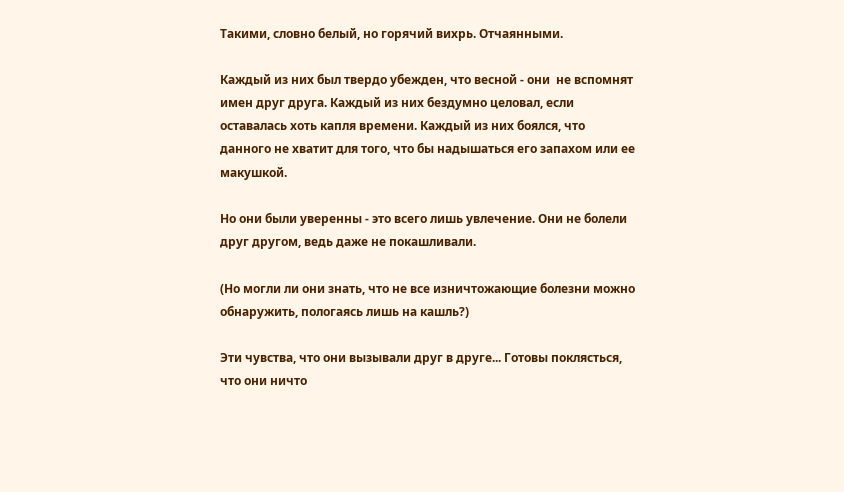Такими, словно белый, но горячий вихрь. Отчаянными.

Каждый из них был твердо убежден, что весной - они  не вспомнят имен друг друга. Каждый из них бездумно целовал, если оставалась хоть капля времени. Каждый из них боялся, что данного не хватит для того, что бы надышаться его запахом или ее макушкой.

Но они были уверенны - это всего лишь увлечение. Они не болели друг другом, ведь даже не покашливали.

(Но могли ли они знать, что не все изничтожающие болезни можно обнаружить, пологаясь лишь на кашль?)

Эти чувства, что они вызывали друг в друге... Готовы поклясться, что они ничто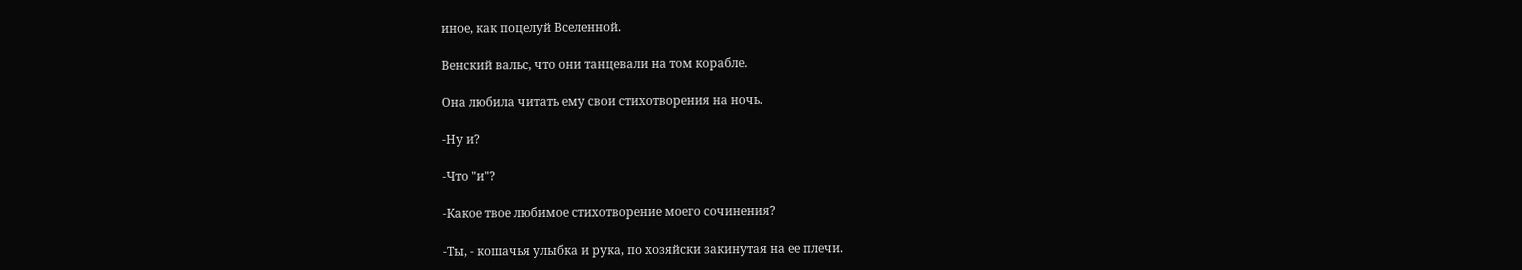иное, как поцелуй Вселенной.

Венский вальс, что они танцевали на том корабле.

Она любила читать ему свои стихотворения на ночь.

-Ну и?

-Что "и"?

-Какое твое любимое стихотворение моего сочинения?

-Ты, - кошачья улыбка и рука, по хозяйски закинутая на ее плечи.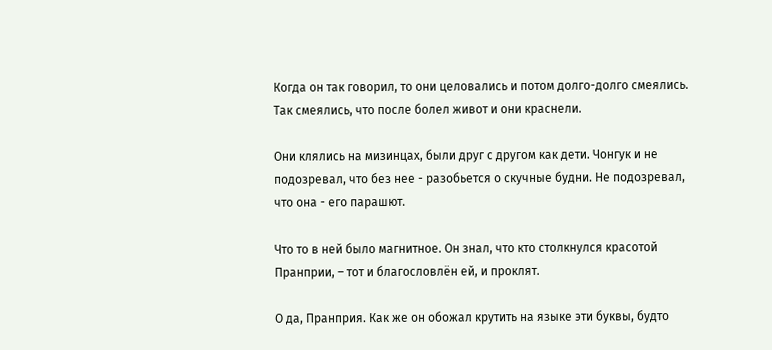Когда он так говорил, то они целовались и потом долго-долго смеялись. Так смеялись, что после болел живот и они краснели.

Они клялись на мизинцах, были друг с другом как дети. Чонгук и не подозревал, что без нее - разобьется о скучные будни. Не подозревал, что она - его парашют.

Что то в ней было магнитное. Он знал, что кто столкнулся красотой Пранприи, – тот и благословлён ей, и проклят.

О да, Пранприя. Как же он обожал крутить на языке эти буквы, будто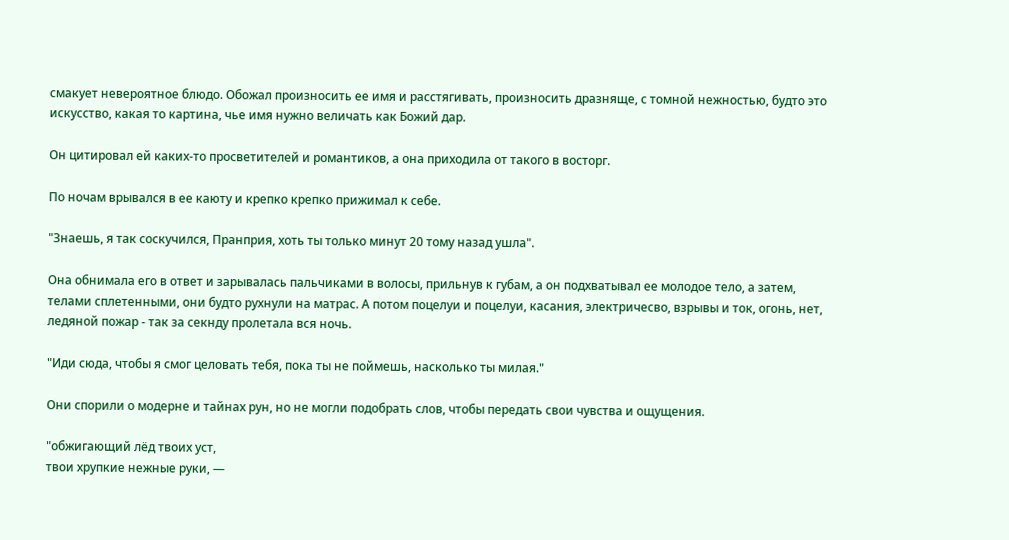смакует невероятное блюдо. Обожал произносить ее имя и расстягивать, произносить дразняще, с томной нежностью, будто это искусство, какая то картина, чье имя нужно величать как Божий дар.

Он цитировал ей каких-то просветителей и романтиков, а она приходила от такого в восторг.

По ночам врывался в ее каюту и крепко крепко прижимал к себе.

"Знаешь, я так соскучился, Пранприя, хоть ты только минут 20 тому назад ушла".

Она обнимала его в ответ и зарывалась пальчиками в волосы, прильнув к губам, а он подхватывал ее молодое тело, а затем, телами сплетенными, они будто рухнули на матрас. А потом поцелуи и поцелуи, касания, электричесво, взрывы и ток, огонь, нет, ледяной пожар - так за секнду пролетала вся ночь.

"Иди сюда, чтобы я смог целовать тебя, пока ты не поймешь, насколько ты милая."

Они спорили о модерне и тайнах рун, но не могли подобрать слов, чтобы передать свои чувства и ощущения.

"обжигающий лёд твоих уст,
твои хрупкие нежные руки, —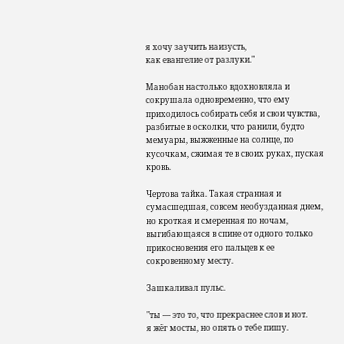я хочу заучить наизусть,
как евангелие от разлуки."

Манобан настолько вдохновляла и сокрушала одновременно, что ему приходилось собирать себя и свои чувства, разбитые в осколки, что ранили, будто мемуары, выжженные на солнце, по кусочкам, сжимая те в своих руках, пуская кровь.

Чертова тайка. Такая странная и сумасшедшая, совсем необузданная днем, но кроткая и смеренная по ночам, выгибающаяся в спине от одного только прикосновения его пальцев к ее сокровенному месту.

Зашкаливал пульс.

"ты — это то, что прекраснее слов и нот.
я жёг мосты, но опять о тебе пишу.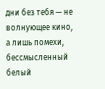дни без тебя — не волнующее кино,
а лишь помехи, бессмысленный белый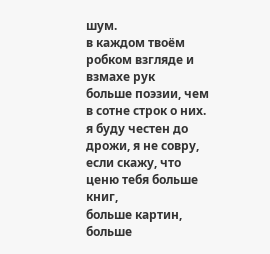шум.
в каждом твоём робком взгляде и взмахе рук
больше поэзии, чем в сотне строк о них.
я буду честен до дрожи, я не совру,
если скажу, что ценю тебя больше книг,
больше картин, больше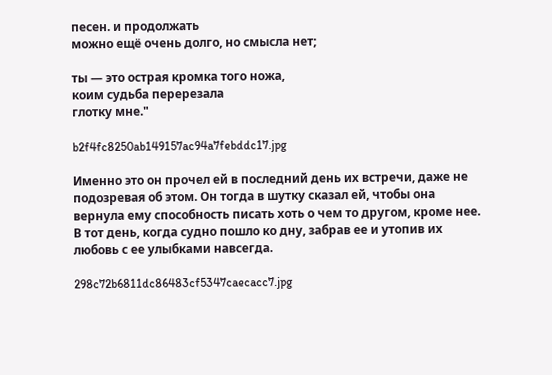песен. и продолжать
можно ещё очень долго, но смысла нет;

ты — это острая кромка того ножа,
коим судьба перерезала
глотку мне."

b2f4fc8250ab149157ac94a7febddc17.jpg

Именно это он прочел ей в последний день их встречи, даже не подозревая об этом. Он тогда в шутку сказал ей, чтобы она вернула ему способность писать хоть о чем то другом, кроме нее. В тот день, когда судно пошло ко дну, забрав ее и утопив их любовь с ее улыбками навсегда.

298c72b6811dc86483cf5347caecacc7.jpg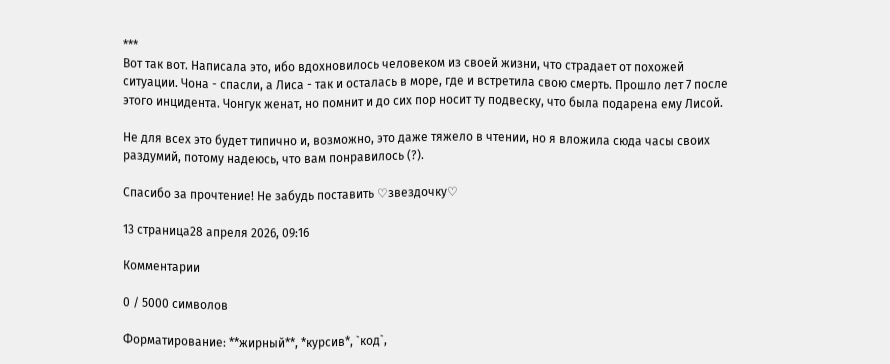***
Вот так вот. Написала это, ибо вдохновилось человеком из своей жизни, что страдает от похожей ситуации. Чона - спасли, а Лиса - так и осталась в море, где и встретила свою смерть. Прошло лет 7 после этого инцидента. Чонгук женат, но помнит и до сих пор носит ту подвеску, что была подарена ему Лисой.

Не для всех это будет типично и, возможно, это даже тяжело в чтении, но я вложила сюда часы своих раздумий, потому надеюсь, что вам понравилось (?).

Спасибо за прочтение! Не забудь поставить ♡звездочку♡

13 страница28 апреля 2026, 09:16

Комментарии

0 / 5000 символов

Форматирование: **жирный**, *курсив*, `код`,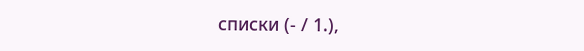списки (- / 1.),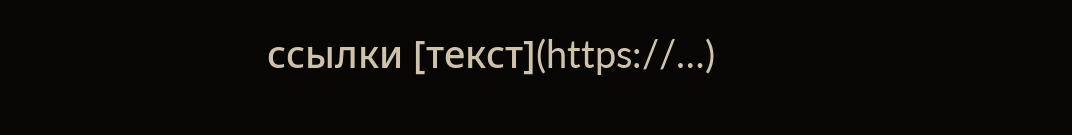ссылки [текст](https://…)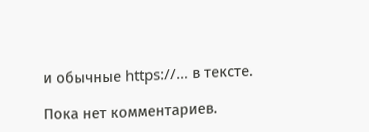и обычные https://… в тексте.

Пока нет комментариев.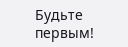Будьте первым!